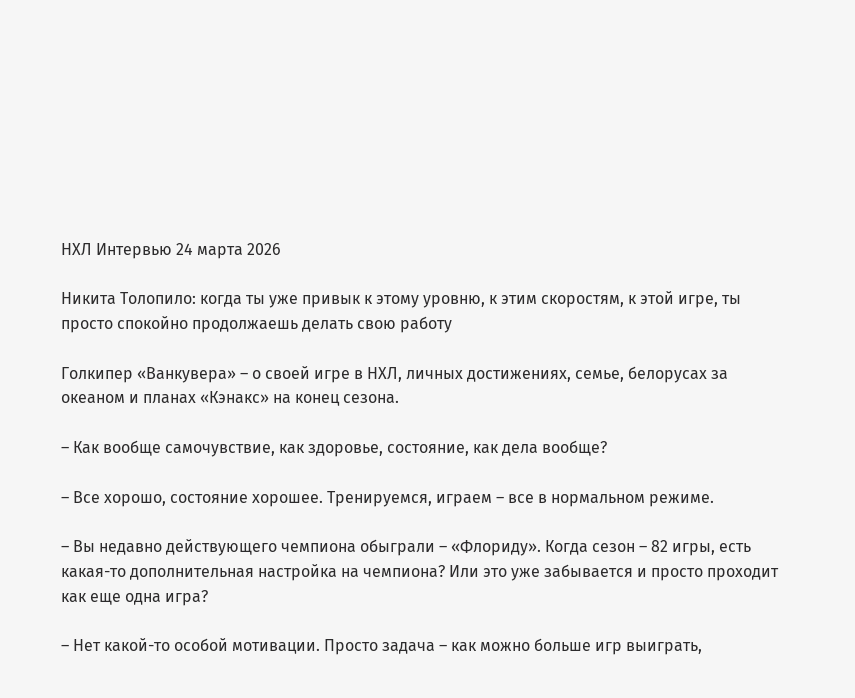НХЛ Интервью 24 марта 2026

Никита Толопило: когда ты уже привык к этому уровню, к этим скоростям, к этой игре, ты просто спокойно продолжаешь делать свою работу

Голкипер «Ванкувера» – о своей игре в НХЛ, личных достижениях, семье, белорусах за океаном и планах «Кэнакс» на конец сезона.

– Как вообще самочувствие, как здоровье, состояние, как дела вообще?

– Все хорошо, состояние хорошее. Тренируемся, играем – все в нормальном режиме.

– Вы недавно действующего чемпиона обыграли – «Флориду». Когда сезон – 82 игры, есть какая-то дополнительная настройка на чемпиона? Или это уже забывается и просто проходит как еще одна игра?

– Нет какой-то особой мотивации. Просто задача – как можно больше игр выиграть,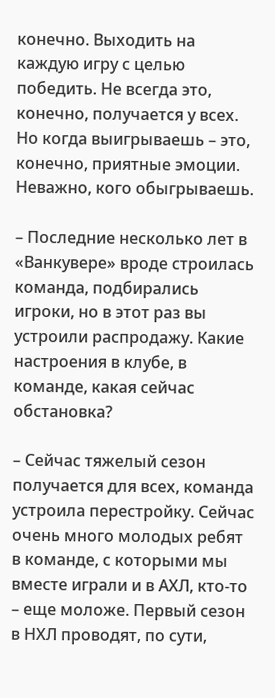конечно. Выходить на каждую игру с целью победить. Не всегда это, конечно, получается у всех. Но когда выигрываешь – это, конечно, приятные эмоции. Неважно, кого обыгрываешь.

– Последние несколько лет в «Ванкувере» вроде строилась команда, подбирались игроки, но в этот раз вы устроили распродажу. Какие настроения в клубе, в команде, какая сейчас обстановка?

– Сейчас тяжелый сезон получается для всех, команда устроила перестройку. Сейчас очень много молодых ребят в команде, с которыми мы вместе играли и в АХЛ, кто-то – еще моложе. Первый сезон в НХЛ проводят, по сути,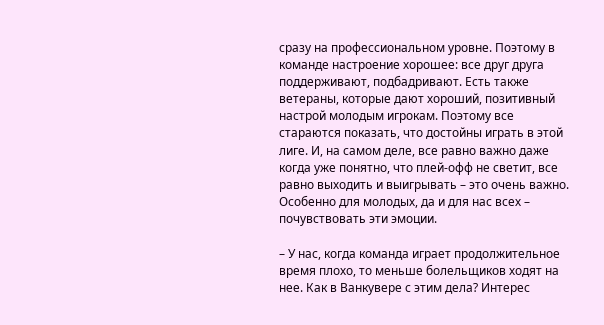сразу на профессиональном уровне. Поэтому в команде настроение хорошее: все друг друга поддерживают, подбадривают. Есть также ветераны, которые дают хороший, позитивный настрой молодым игрокам. Поэтому все стараются показать, что достойны играть в этой лиге. И, на самом деле, все равно важно даже когда уже понятно, что плей-офф не светит, все равно выходить и выигрывать – это очень важно. Особенно для молодых, да и для нас всех – почувствовать эти эмоции.

– У нас, когда команда играет продолжительное время плохо, то меньше болельщиков ходят на нее. Как в Ванкувере с этим дела? Интерес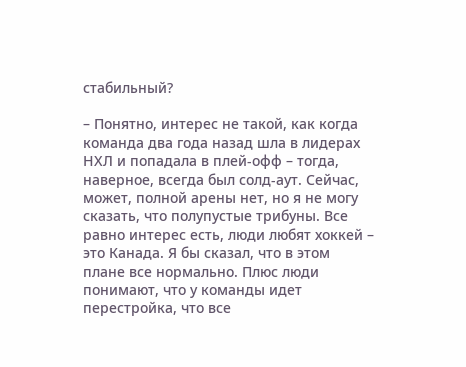стабильный?

– Понятно, интерес не такой, как когда команда два года назад шла в лидерах НХЛ и попадала в плей-офф – тогда, наверное, всегда был солд-аут. Сейчас, может, полной арены нет, но я не могу сказать, что полупустые трибуны. Все равно интерес есть, люди любят хоккей – это Канада. Я бы сказал, что в этом плане все нормально. Плюс люди понимают, что у команды идет перестройка, что все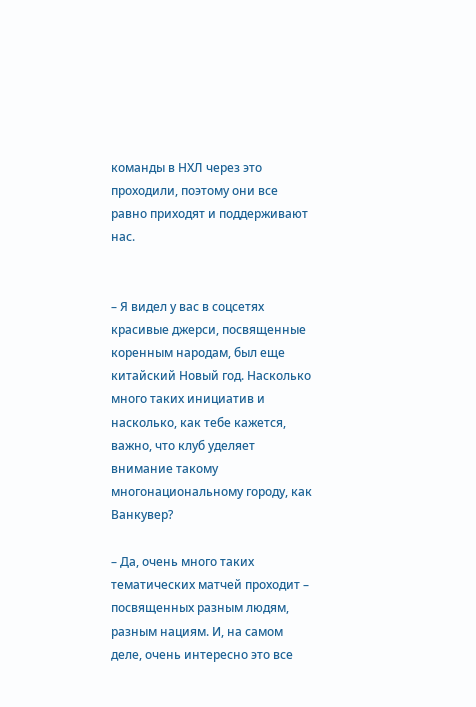команды в НХЛ через это проходили, поэтому они все равно приходят и поддерживают нас.


– Я видел у вас в соцсетях красивые джерси, посвященные коренным народам, был еще китайский Новый год. Насколько много таких инициатив и насколько, как тебе кажется, важно, что клуб уделяет внимание такому многонациональному городу, как Ванкувер?

– Да, очень много таких тематических матчей проходит – посвященных разным людям, разным нациям. И, на самом деле, очень интересно это все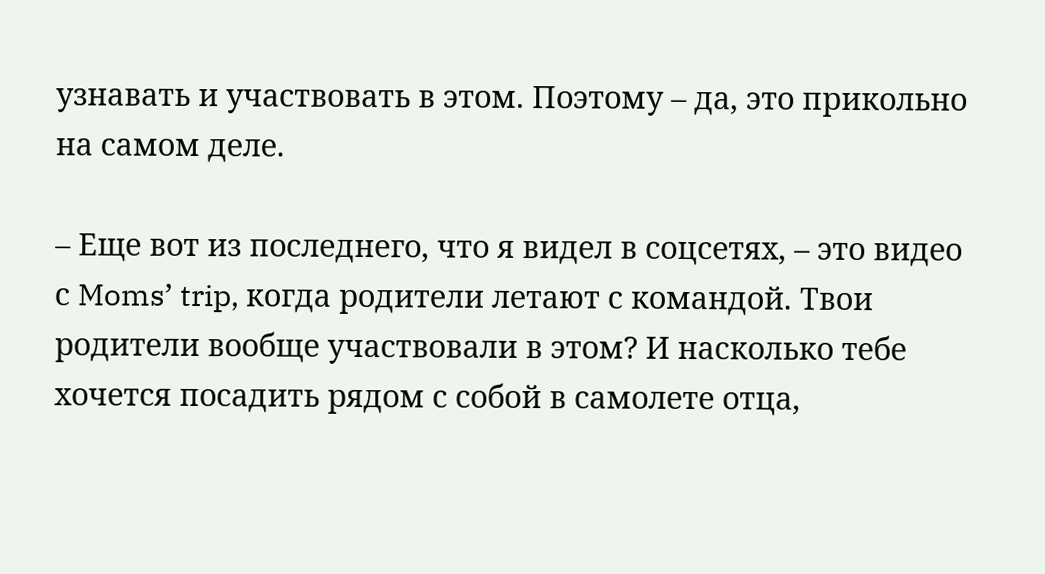узнавать и участвовать в этом. Поэтому – да, это прикольно на самом деле.

– Еще вот из последнего, что я видел в соцсетях, – это видео с Moms’ trip, когда родители летают с командой. Твои родители вообще участвовали в этом? И насколько тебе хочется посадить рядом с собой в самолете отца,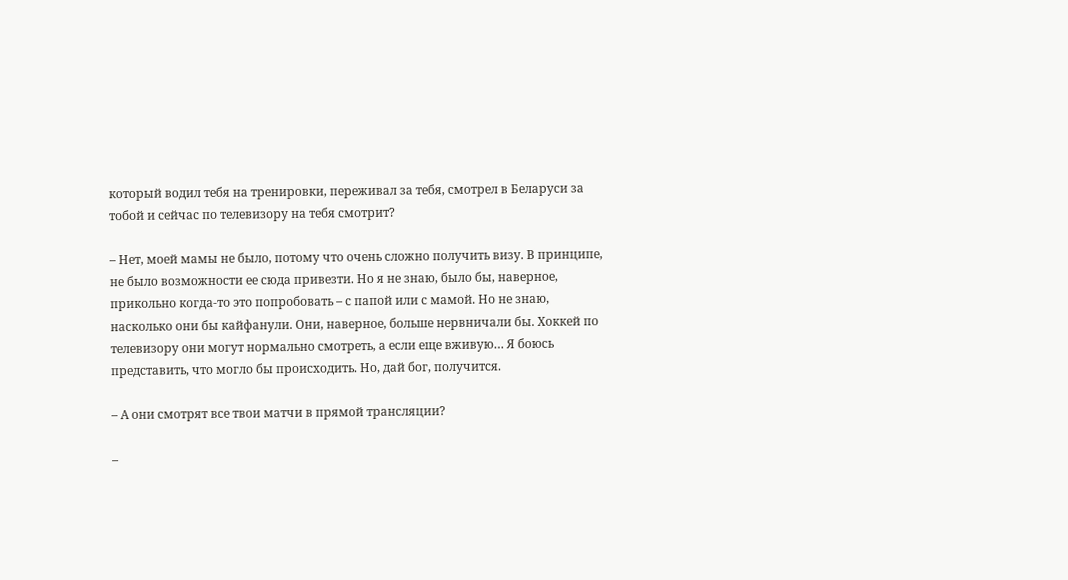который водил тебя на тренировки, переживал за тебя, смотрел в Беларуси за тобой и сейчас по телевизору на тебя смотрит?

– Нет, моей мамы не было, потому что очень сложно получить визу. В принципе, не было возможности ее сюда привезти. Но я не знаю, было бы, наверное, прикольно когда-то это попробовать – с папой или с мамой. Но не знаю, насколько они бы кайфанули. Они, наверное, больше нервничали бы. Хоккей по телевизору они могут нормально смотреть, а если еще вживую… Я боюсь представить, что могло бы происходить. Но, дай бог, получится.

– А они смотрят все твои матчи в прямой трансляции?

–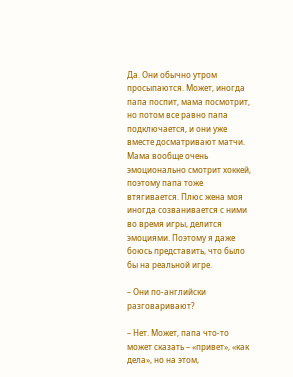Да. Они обычно утром просыпаются. Может, иногда папа поспит, мама посмотрит, но потом все равно папа подключается, и они уже вместе досматривают матчи. Мама вообще очень эмоционально смотрит хоккей, поэтому папа тоже втягивается. Плюс жена моя иногда созванивается с ними во время игры, делится эмоциями. Поэтому я даже боюсь представить, что было бы на реальной игре.

– Они по-английски разговаривают?

– Нет. Может, папа что-то может сказать – «привет», «как дела», но на этом,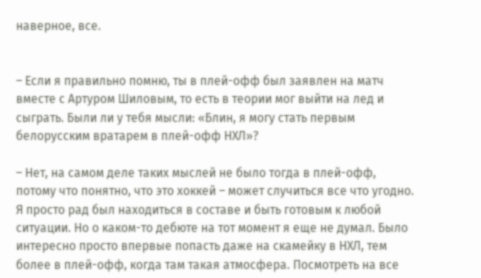наверное, все.


– Если я правильно помню, ты в плей-офф был заявлен на матч вместе с Артуром Шиловым, то есть в теории мог выйти на лед и сыграть. Были ли у тебя мысли: «Блин, я могу стать первым белорусским вратарем в плей-офф НХЛ»?

– Нет, на самом деле таких мыслей не было тогда в плей-офф, потому что понятно, что это хоккей – может случиться все что угодно. Я просто рад был находиться в составе и быть готовым к любой ситуации. Но о каком-то дебюте на тот момент я еще не думал. Было интересно просто впервые попасть даже на скамейку в НХЛ, тем более в плей-офф, когда там такая атмосфера. Посмотреть на все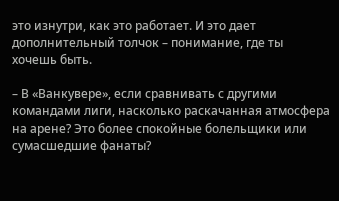это изнутри, как это работает. И это дает дополнительный толчок – понимание, где ты хочешь быть.

– В «Ванкувере», если сравнивать с другими командами лиги, насколько раскачанная атмосфера на арене? Это более спокойные болельщики или сумасшедшие фанаты?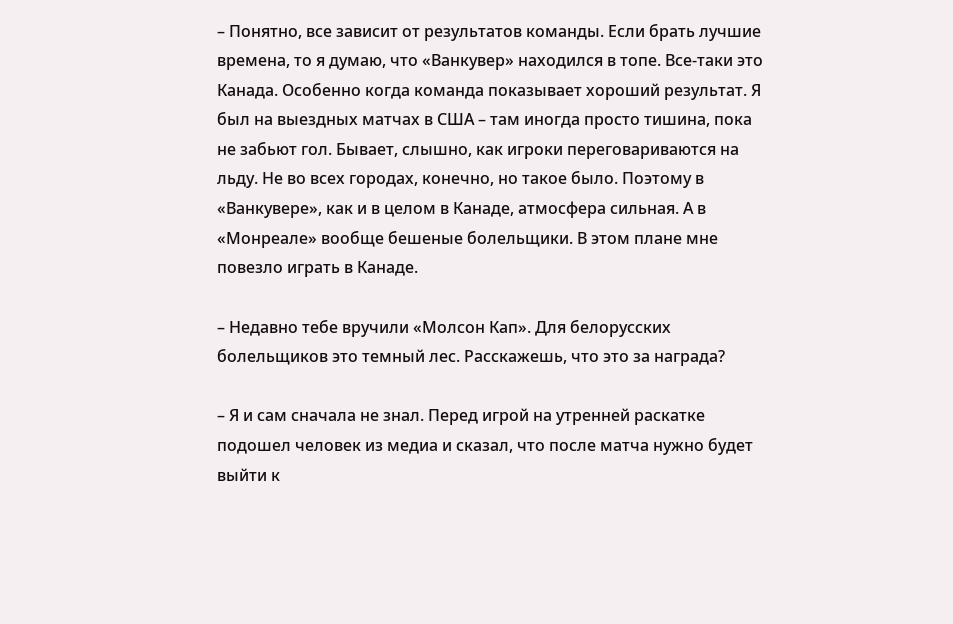– Понятно, все зависит от результатов команды. Если брать лучшие времена, то я думаю, что «Ванкувер» находился в топе. Все-таки это Канада. Особенно когда команда показывает хороший результат. Я был на выездных матчах в США – там иногда просто тишина, пока не забьют гол. Бывает, слышно, как игроки переговариваются на льду. Не во всех городах, конечно, но такое было. Поэтому в «Ванкувере», как и в целом в Канаде, атмосфера сильная. А в «Монреале» вообще бешеные болельщики. В этом плане мне повезло играть в Канаде.

– Недавно тебе вручили «Молсон Кап». Для белорусских болельщиков это темный лес. Расскажешь, что это за награда?

– Я и сам сначала не знал. Перед игрой на утренней раскатке подошел человек из медиа и сказал, что после матча нужно будет выйти к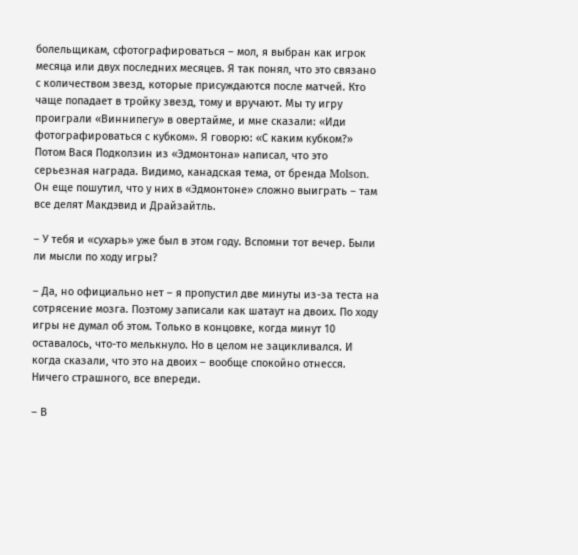болельщикам, сфотографироваться – мол, я выбран как игрок месяца или двух последних месяцев. Я так понял, что это связано с количеством звезд, которые присуждаются после матчей. Кто чаще попадает в тройку звезд, тому и вручают. Мы ту игру проиграли «Виннипегу» в овертайме, и мне сказали: «Иди фотографироваться с кубком». Я говорю: «С каким кубком?» Потом Вася Подколзин из «Эдмонтона» написал, что это серьезная награда. Видимо, канадская тема, от бренда Molson. Он еще пошутил, что у них в «Эдмонтоне» сложно выиграть – там все делят Макдэвид и Драйзайтль.

– У тебя и «сухарь» уже был в этом году. Вспомни тот вечер. Были ли мысли по ходу игры?

– Да, но официально нет – я пропустил две минуты из-за теста на сотрясение мозга. Поэтому записали как шатаут на двоих. По ходу игры не думал об этом. Только в концовке, когда минут 10 оставалось, что-то мелькнуло. Но в целом не зацикливался. И когда сказали, что это на двоих – вообще спокойно отнесся. Ничего страшного, все впереди.

– В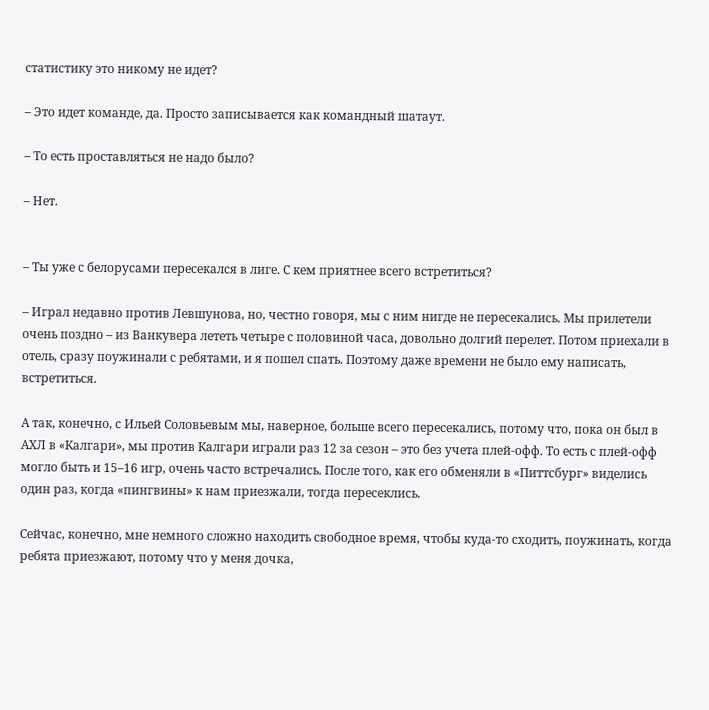статистику это никому не идет?

– Это идет команде, да. Просто записывается как командный шатаут.

– То есть проставляться не надо было?

– Нет.


– Ты уже с белорусами пересекался в лиге. С кем приятнее всего встретиться?

– Играл недавно против Левшунова, но, честно говоря, мы с ним нигде не пересекались. Мы прилетели очень поздно – из Ванкувера лететь четыре с половиной часа, довольно долгий перелет. Потом приехали в отель, сразу поужинали с ребятами, и я пошел спать. Поэтому даже времени не было ему написать, встретиться.

А так, конечно, с Ильей Соловьевым мы, наверное, больше всего пересекались, потому что, пока он был в АХЛ в «Калгари», мы против Калгари играли раз 12 за сезон – это без учета плей-офф. То есть с плей-офф могло быть и 15–16 игр, очень часто встречались. После того, как его обменяли в «Питтсбург» виделись один раз, когда «пингвины» к нам приезжали, тогда пересеклись.

Сейчас, конечно, мне немного сложно находить свободное время, чтобы куда-то сходить, поужинать, когда ребята приезжают, потому что у меня дочка,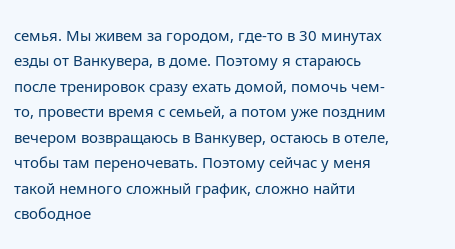семья. Мы живем за городом, где-то в 30 минутах езды от Ванкувера, в доме. Поэтому я стараюсь после тренировок сразу ехать домой, помочь чем-то, провести время с семьей, а потом уже поздним вечером возвращаюсь в Ванкувер, остаюсь в отеле, чтобы там переночевать. Поэтому сейчас у меня такой немного сложный график, сложно найти свободное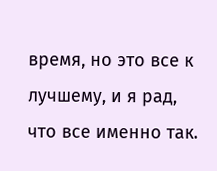время, но это все к лучшему, и я рад, что все именно так.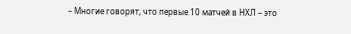– Многие говорят, что первые 10 матчей в НХЛ – это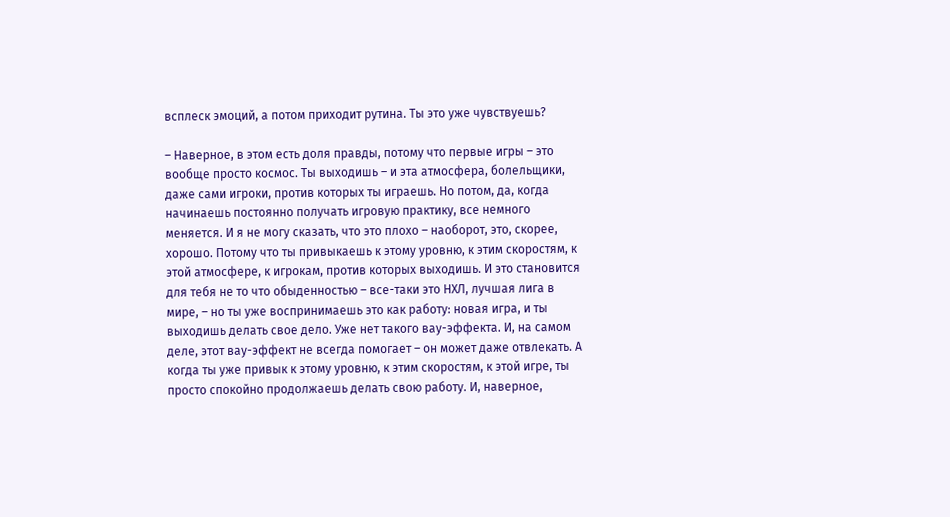всплеск эмоций, а потом приходит рутина. Ты это уже чувствуешь?

– Наверное, в этом есть доля правды, потому что первые игры – это вообще просто космос. Ты выходишь – и эта атмосфера, болельщики, даже сами игроки, против которых ты играешь. Но потом, да, когда начинаешь постоянно получать игровую практику, все немного меняется. И я не могу сказать, что это плохо – наоборот, это, скорее, хорошо. Потому что ты привыкаешь к этому уровню, к этим скоростям, к этой атмосфере, к игрокам, против которых выходишь. И это становится для тебя не то что обыденностью – все-таки это НХЛ, лучшая лига в мире, – но ты уже воспринимаешь это как работу: новая игра, и ты выходишь делать свое дело. Уже нет такого вау-эффекта. И, на самом деле, этот вау-эффект не всегда помогает – он может даже отвлекать. А когда ты уже привык к этому уровню, к этим скоростям, к этой игре, ты просто спокойно продолжаешь делать свою работу. И, наверное,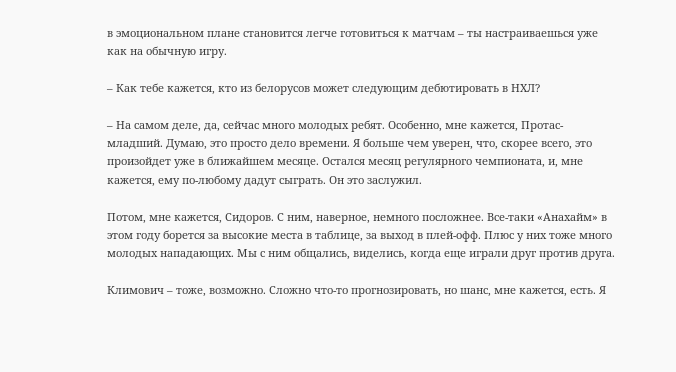в эмоциональном плане становится легче готовиться к матчам – ты настраиваешься уже как на обычную игру.

– Как тебе кажется, кто из белорусов может следующим дебютировать в НХЛ?

– На самом деле, да, сейчас много молодых ребят. Особенно, мне кажется, Протас-младший. Думаю, это просто дело времени. Я больше чем уверен, что, скорее всего, это произойдет уже в ближайшем месяце. Остался месяц регулярного чемпионата, и, мне кажется, ему по-любому дадут сыграть. Он это заслужил.

Потом, мне кажется, Сидоров. С ним, наверное, немного посложнее. Все-таки «Анахайм» в этом году борется за высокие места в таблице, за выход в плей-офф. Плюс у них тоже много молодых нападающих. Мы с ним общались, виделись, когда еще играли друг против друга.

Климович – тоже, возможно. Сложно что-то прогнозировать, но шанс, мне кажется, есть. Я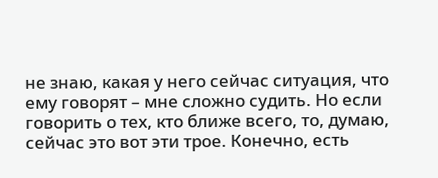не знаю, какая у него сейчас ситуация, что ему говорят – мне сложно судить. Но если говорить о тех, кто ближе всего, то, думаю, сейчас это вот эти трое. Конечно, есть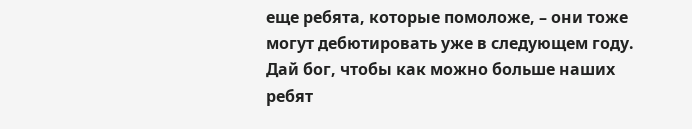еще ребята, которые помоложе, – они тоже могут дебютировать уже в следующем году. Дай бог, чтобы как можно больше наших ребят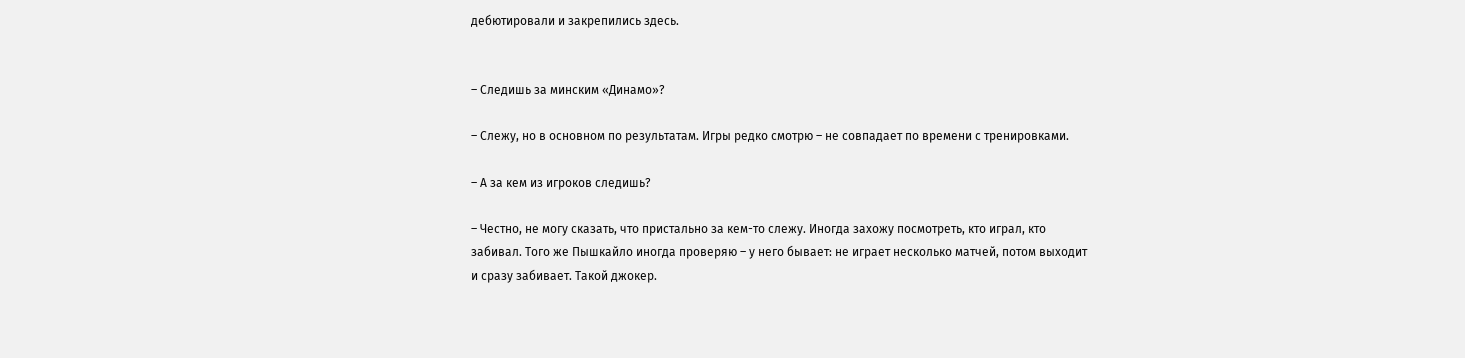дебютировали и закрепились здесь.


– Следишь за минским «Динамо»?

– Слежу, но в основном по результатам. Игры редко смотрю – не совпадает по времени с тренировками.

– А за кем из игроков следишь?

– Честно, не могу сказать, что пристально за кем-то слежу. Иногда захожу посмотреть, кто играл, кто забивал. Того же Пышкайло иногда проверяю – у него бывает: не играет несколько матчей, потом выходит и сразу забивает. Такой джокер.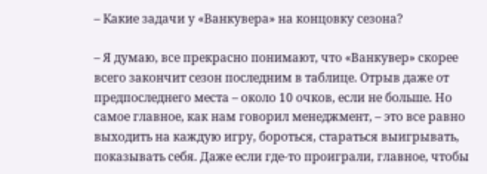– Какие задачи у «Ванкувера» на концовку сезона?

– Я думаю, все прекрасно понимают, что «Ванкувер» скорее всего закончит сезон последним в таблице. Отрыв даже от предпоследнего места – около 10 очков, если не больше. Но самое главное, как нам говорил менеджмент, – это все равно выходить на каждую игру, бороться, стараться выигрывать, показывать себя. Даже если где-то проиграли, главное, чтобы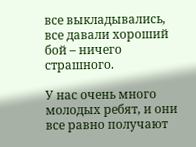все выкладывались, все давали хороший бой – ничего страшного.

У нас очень много молодых ребят, и они все равно получают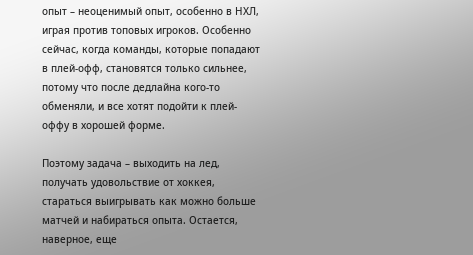опыт – неоценимый опыт, особенно в НХЛ, играя против топовых игроков. Особенно сейчас, когда команды, которые попадают в плей-офф, становятся только сильнее, потому что после дедлайна кого-то обменяли, и все хотят подойти к плей-оффу в хорошей форме.

Поэтому задача – выходить на лед, получать удовольствие от хоккея, стараться выигрывать как можно больше матчей и набираться опыта. Остается, наверное, еще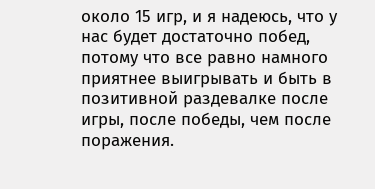около 15 игр, и я надеюсь, что у нас будет достаточно побед, потому что все равно намного приятнее выигрывать и быть в позитивной раздевалке после игры, после победы, чем после поражения.